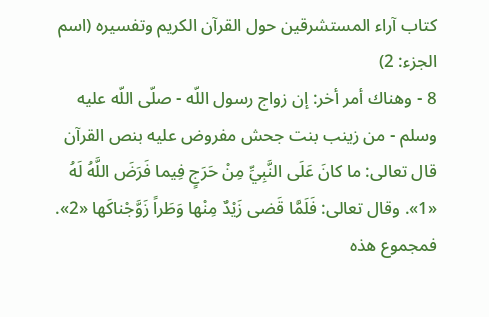كتاب آراء المستشرقين حول القرآن الكريم وتفسيره (اسم الجزء: 2)
8 - وهناك أمر أخر: إن زواج رسول اللّه - صلّى اللّه عليه وسلم - من زينب بنت جحش مفروض عليه بنص القرآن قال تعالى: ما كانَ عَلَى النَّبِيِّ مِنْ حَرَجٍ فِيما فَرَضَ اللَّهُ لَهُ «1». وقال تعالى: فَلَمَّا قَضى زَيْدٌ مِنْها وَطَراً زَوَّجْناكَها «2».
فمجموع هذه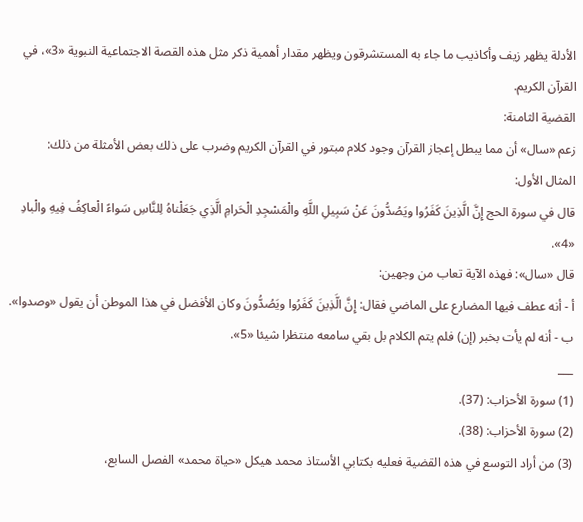الأدلة يظهر زيف وأكاذيب ما جاء به المستشرقون ويظهر مقدار أهمية ذكر مثل هذه القصة الاجتماعية النبوية «3»، في القرآن الكريم.
القضية الثامنة:
زعم «سال» أن مما يبطل إعجاز القرآن وجود كلام مبتور في القرآن الكريم وضرب على ذلك بعض الأمثلة من ذلك:
المثال الأول:
قال في سورة الحج إِنَّ الَّذِينَ كَفَرُوا ويَصُدُّونَ عَنْ سَبِيلِ اللَّهِ والْمَسْجِدِ الْحَرامِ الَّذِي جَعَلْناهُ لِلنَّاسِ سَواءً الْعاكِفُ فِيهِ والْبادِ «4».
قال «سال»: فهذه الآية تعاب من وجهين:
أ - أنه عطف فيها المضارع على الماضي فقال: إِنَّ الَّذِينَ كَفَرُوا ويَصُدُّونَ وكان الأفضل في هذا الموطن أن يقول «وصدوا».
ب - أنه لم يأت بخبر (إن) فلم يتم الكلام بل بقي سامعه منتظرا شيئا «5».
___
(1) سورة الأحزاب: (37).
(2) سورة الأحزاب: (38).
(3) من أراد التوسع في هذه القضية فعليه بكتابي الأستاذ محمد هيكل «حياة محمد» الفصل السابع،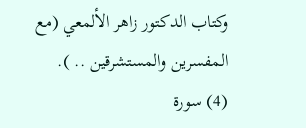وكتاب الدكتور زاهر الألمعي (مع المفسرين والمستشرقين .. ).
(4) سورة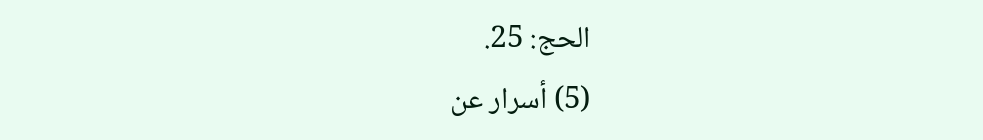الحج: 25.
(5) أسرار عن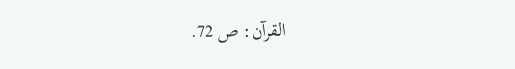القرآن: ص 72.